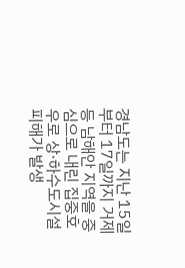경남도는 지난 15일부터 17일까지 거제 등 남해안 지역을 중심으로 내린 집중호우로 상·하수도시설 피해가 발생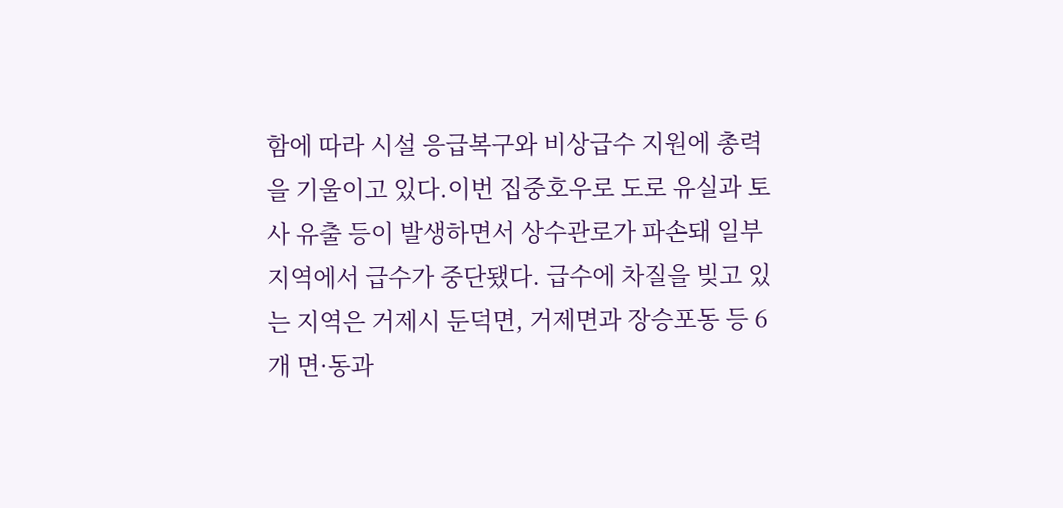함에 따라 시설 응급복구와 비상급수 지원에 총력을 기울이고 있다.이번 집중호우로 도로 유실과 토사 유출 등이 발생하면서 상수관로가 파손돼 일부 지역에서 급수가 중단됐다. 급수에 차질을 빚고 있는 지역은 거제시 둔덕면, 거제면과 장승포동 등 6개 면·동과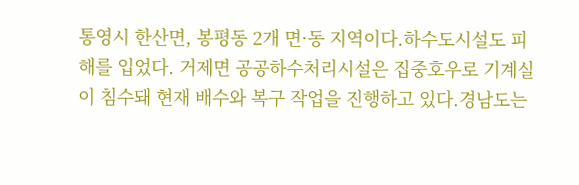통영시 한산면, 봉평동 2개 면·동 지역이다.하수도시설도 피해를 입었다. 거제면 공공하수처리시설은 집중호우로 기계실이 침수돼 현재 배수와 복구 작업을 진행하고 있다.경남도는